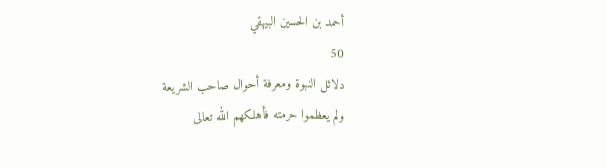أحمد بن الحسين البيهقي
50
دلائل النبوة ومعرفة أحوال صاحب الشريعة
ولم يعظموا حرمته فأهلكهم الله تعالى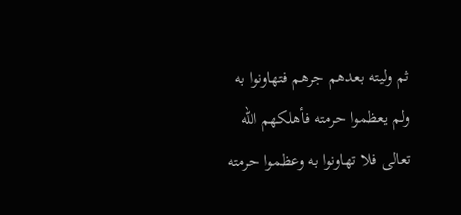ثم وليته بعدهم جرهم فتهاونوا به ولم يعظموا حرمته فأهلكهم الله تعالى فلا تهاونوا به وعظموا حرمته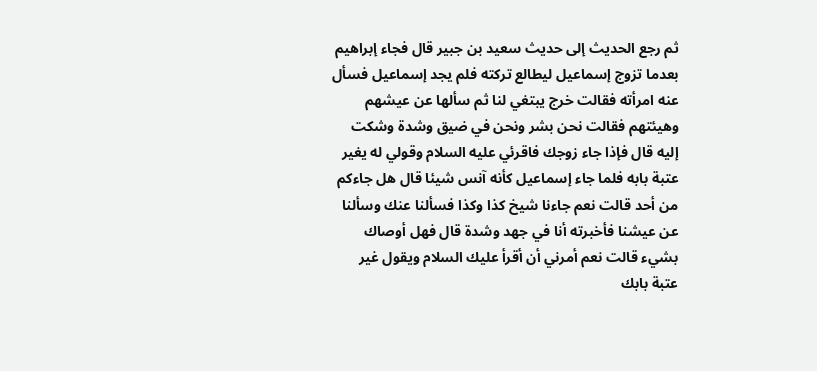ثم رجع الحديث إلى حديث سعيد بن جبير قال فجاء إبراهيم بعدما تزوج إسماعيل ليطالع تركته فلم يجد إسماعيل فسأل عنه امرأته فقالت خرج يبتغي لنا ثم سألها عن عيشهم وهيئتهم فقالت نحن بشر ونحن في ضيق وشدة وشكت إليه قال فإذا جاء زوجك فاقرئي عليه السلام وقولي له يغير عتبة بابه فلما جاء إسماعيل كأنه آنس شيئا قال هل جاءكم من أحد قالت نعم جاءنا شيخ كذا وكذا فسألنا عنك وسألنا عن عيشنا فأخبرته أنا في جهد وشدة قال فهل أوصاك بشيء قالت نعم أمرني أن أقرأ عليك السلام ويقول غير عتبة بابك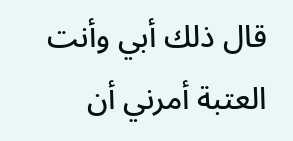قال ذلك أبي وأنت العتبة أمرني أن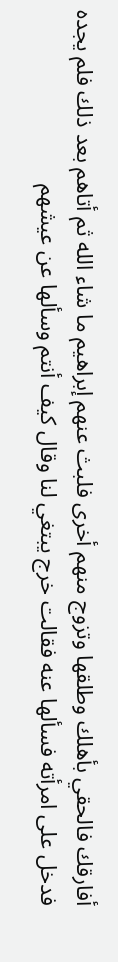أفارقك فالحقي بأهلك وطلقها وتزوج منهم أخرى فلبث عنهم إبراهيم ما شاء الله ثم أتاهم بعد ذلك فلم يجده فدخل على امرأته فسألها عنه فقالت خرج يبتغي لنا وقال كيف أنتم وسألها عن عيشهم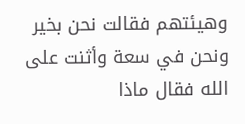وهيئتهم فقالت نحن بخير ونحن في سعة وأثنت على الله فقال ماذا